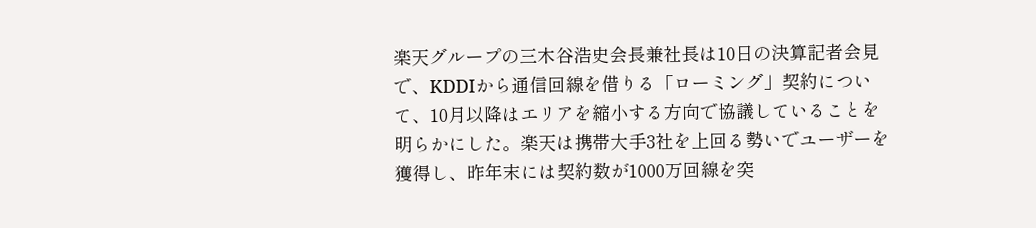楽天グループの三木谷浩史会長兼社長は10日の決算記者会見で、KDDIから通信回線を借りる「ローミング」契約について、10月以降はエリアを縮小する方向で協議していることを明らかにした。楽天は携帯大手3社を上回る勢いでユーザーを獲得し、昨年末には契約数が1000万回線を突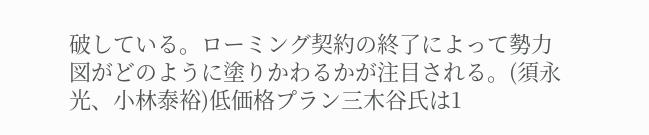破している。ローミング契約の終了によって勢力図がどのように塗りかわるかが注目される。(須永光、小林泰裕)低価格プラン三木谷氏は1